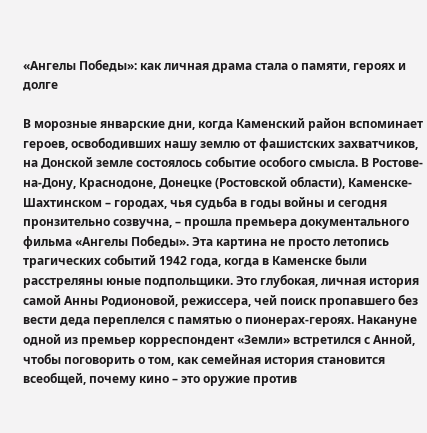«Ангелы Победы»: как личная драма стала о памяти, героях и долге

В морозные январские дни, когда Каменский район вспоминает героев, освободивших нашу землю от фашистских захватчиков, на Донской земле состоялось событие особого смысла. В Ростове-на-Дону, Краснодоне, Донецке (Ростовской области), Каменске-Шахтинском – городах, чья судьба в годы войны и сегодня пронзительно созвучна, – прошла премьера документального фильма «Ангелы Победы». Эта картина не просто летопись трагических событий 1942 года, когда в Каменске были расстреляны юные подпольщики. Это глубокая, личная история самой Анны Родионовой, режиссера, чей поиск пропавшего без вести деда переплелся с памятью о пионерах-героях. Накануне одной из премьер корреспондент «Земли» встретился с Анной, чтобы поговорить о том, как семейная история становится всеобщей, почему кино – это оружие против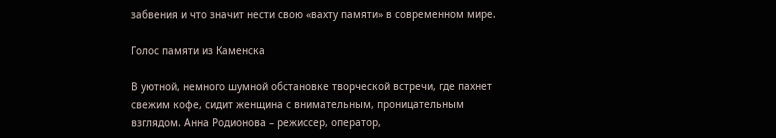забвения и что значит нести свою «вахту памяти» в современном мире.

Голос памяти из Каменска

В уютной, немного шумной обстановке творческой встречи, где пахнет свежим кофе, сидит женщина с внимательным, проницательным взглядом. Анна Родионова – режиссер, оператор,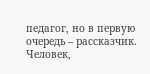педагог, но в первую очередь – рассказчик. Человек,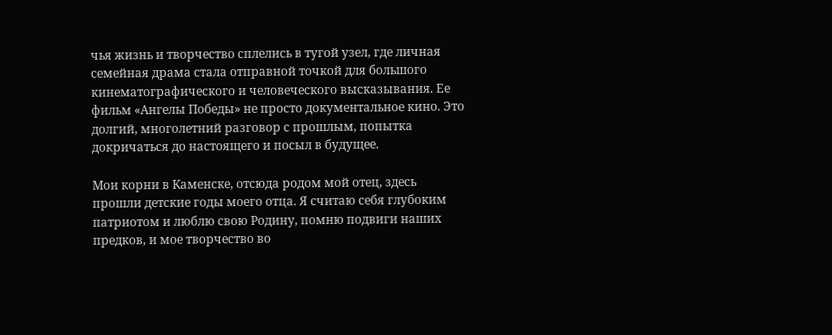чья жизнь и творчество сплелись в тугой узел, где личная семейная драма стала отправной точкой для большого кинематографического и человеческого высказывания. Ее фильм «Ангелы Победы» не просто документальное кино. Это долгий, многолетний разговор с прошлым, попытка докричаться до настоящего и посыл в будущее.

Мои корни в Каменске, отсюда родом мой отец, здесь прошли детские годы моего отца. Я считаю себя глубоким патриотом и люблю свою Родину, помню подвиги наших предков, и мое творчество во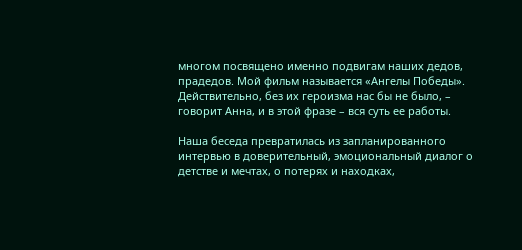многом посвящено именно подвигам наших дедов, прадедов. Мой фильм называется «Ангелы Победы». Действительно, без их героизма нас бы не было, – говорит Анна, и в этой фразе – вся суть ее работы.

Наша беседа превратилась из запланированного интервью в доверительный, эмоциональный диалог о детстве и мечтах, о потерях и находках,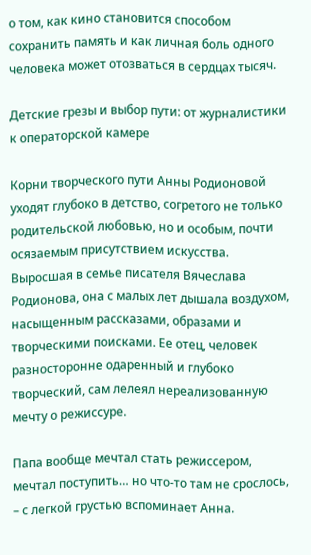о том, как кино становится способом сохранить память и как личная боль одного человека может отозваться в сердцах тысяч.

Детские грезы и выбор пути: от журналистики к операторской камере

Корни творческого пути Анны Родионовой уходят глубоко в детство, согретого не только родительской любовью, но и особым, почти осязаемым присутствием искусства. Выросшая в семье писателя Вячеслава Родионова, она с малых лет дышала воздухом, насыщенным рассказами, образами и творческими поисками. Ее отец, человек разносторонне одаренный и глубоко творческий, сам лелеял нереализованную мечту о режиссуре.

Папа вообще мечтал стать режиссером, мечтал поступить… но что-то там не срослось, – с легкой грустью вспоминает Анна.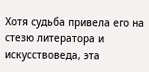Хотя судьба привела его на стезю литератора и искусствоведа, эта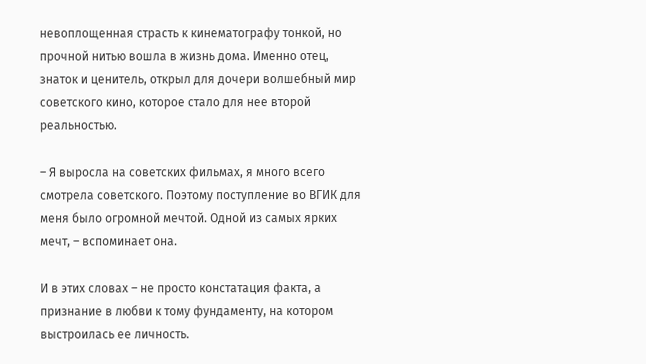невоплощенная страсть к кинематографу тонкой, но прочной нитью вошла в жизнь дома. Именно отец, знаток и ценитель, открыл для дочери волшебный мир советского кино, которое стало для нее второй реальностью.

– Я выросла на советских фильмах, я много всего смотрела советского. Поэтому поступление во ВГИК для меня было огромной мечтой. Одной из самых ярких мечт, – вспоминает она.

И в этих словах – не просто констатация факта, а признание в любви к тому фундаменту, на котором выстроилась ее личность.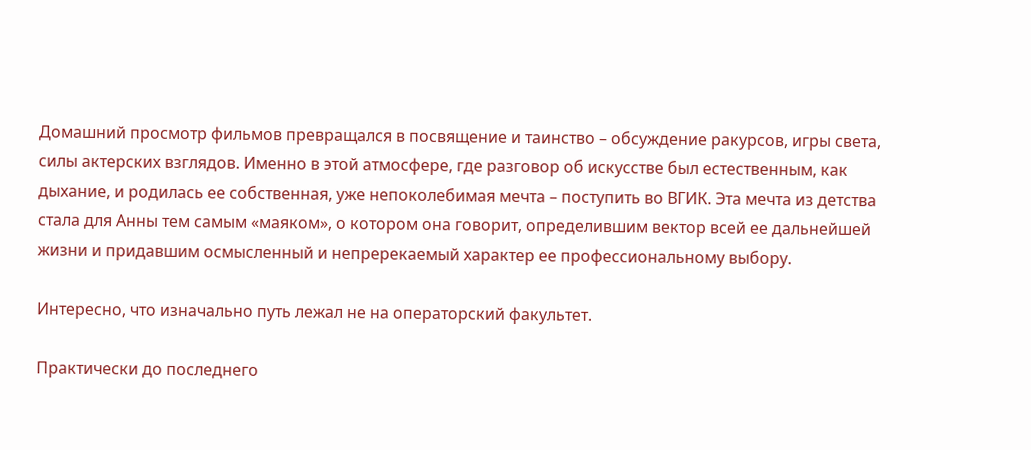Домашний просмотр фильмов превращался в посвящение и таинство – обсуждение ракурсов, игры света, силы актерских взглядов. Именно в этой атмосфере, где разговор об искусстве был естественным, как дыхание, и родилась ее собственная, уже непоколебимая мечта – поступить во ВГИК. Эта мечта из детства стала для Анны тем самым «маяком», о котором она говорит, определившим вектор всей ее дальнейшей жизни и придавшим осмысленный и непререкаемый характер ее профессиональному выбору.

Интересно, что изначально путь лежал не на операторский факультет.

Практически до последнего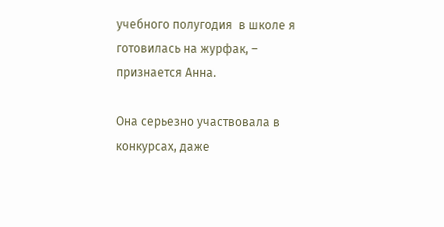учебного полугодия  в школе я готовилась на журфак, – признается Анна.

Она серьезно участвовала в конкурсах, даже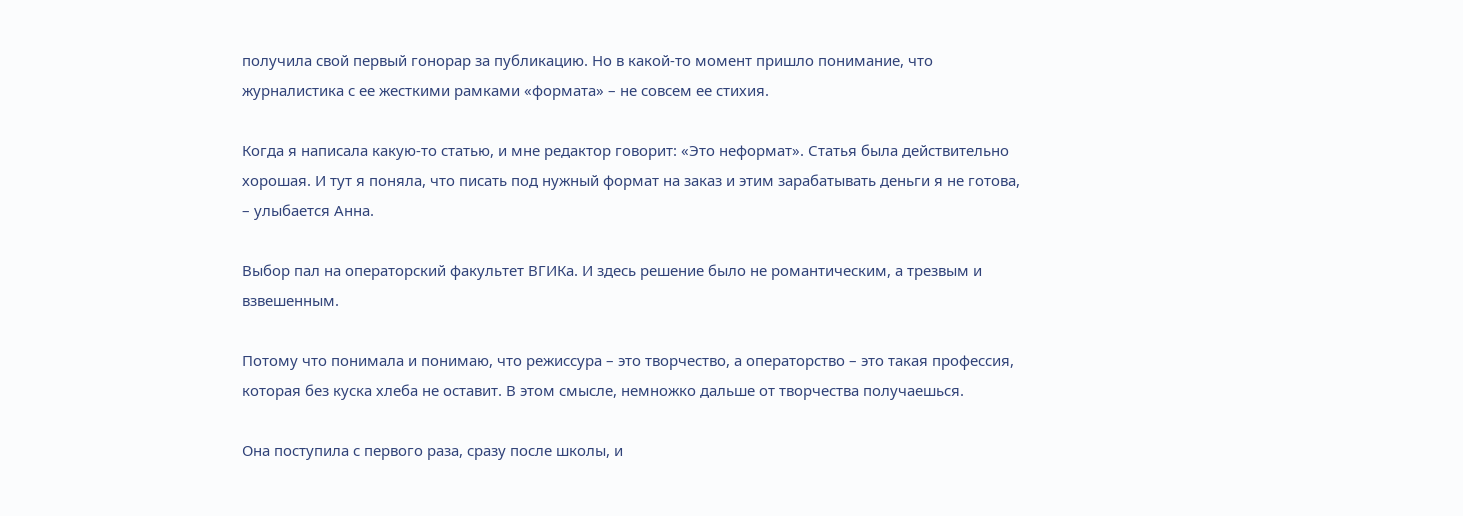получила свой первый гонорар за публикацию. Но в какой-то момент пришло понимание, что журналистика с ее жесткими рамками «формата» – не совсем ее стихия.

Когда я написала какую-то статью, и мне редактор говорит: «Это неформат». Статья была действительно хорошая. И тут я поняла, что писать под нужный формат на заказ и этим зарабатывать деньги я не готова, – улыбается Анна.

Выбор пал на операторский факультет ВГИКа. И здесь решение было не романтическим, а трезвым и взвешенным.

Потому что понимала и понимаю, что режиссура – это творчество, а операторство – это такая профессия, которая без куска хлеба не оставит. В этом смысле, немножко дальше от творчества получаешься.

Она поступила с первого раза, сразу после школы, и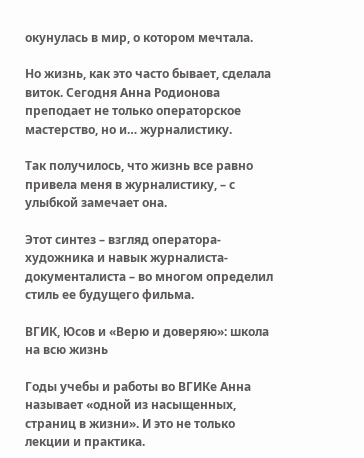окунулась в мир, о котором мечтала.

Но жизнь, как это часто бывает, сделала виток. Сегодня Анна Родионова преподает не только операторское мастерство, но и… журналистику.

Так получилось, что жизнь все равно привела меня в журналистику, – с улыбкой замечает она.

Этот синтез – взгляд оператора-художника и навык журналиста-документалиста – во многом определил стиль ее будущего фильма.

ВГИК, Юсов и «Верю и доверяю»: школа на всю жизнь

Годы учебы и работы во ВГИКе Анна называет «одной из насыщенных, страниц в жизни». И это не только лекции и практика.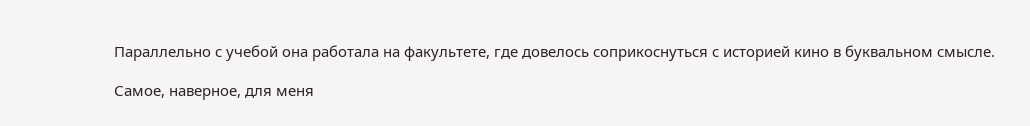Параллельно с учебой она работала на факультете, где довелось соприкоснуться с историей кино в буквальном смысле.

Самое, наверное, для меня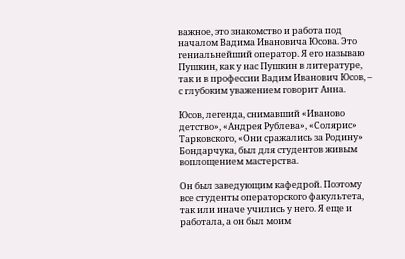важное, это знакомство и работа под началом Вадима Ивановича Юсова. Это гениальнейший оператор. Я его называю Пушкин, как у нас Пушкин в литературе, так и в профессии Вадим Иванович Юсов, – с глубоким уважением говорит Анна.

Юсов, легенда, снимавший «Иваново детство», «Андрея Рублева», «Солярис» Тарковского, «Они сражались за Родину» Бондарчука, был для студентов живым воплощением мастерства.

Он был заведующим кафедрой. Поэтому все студенты операторского факультета, так или иначе учились у него. Я еще и работала, а он был моим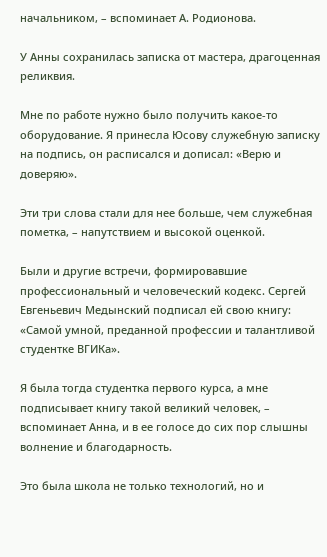начальником, – вспоминает А. Родионова.

У Анны сохранилась записка от мастера, драгоценная реликвия.

Мне по работе нужно было получить какое-то оборудование. Я принесла Юсову служебную записку на подпись, он расписался и дописал: «Верю и доверяю».

Эти три слова стали для нее больше, чем служебная пометка, – напутствием и высокой оценкой.

Были и другие встречи, формировавшие профессиональный и человеческий кодекс. Сергей Евгеньевич Медынский подписал ей свою книгу: «Самой умной, преданной профессии и талантливой студентке ВГИКа».

Я была тогда студентка первого курса, а мне подписывает книгу такой великий человек, – вспоминает Анна, и в ее голосе до сих пор слышны волнение и благодарность.

Это была школа не только технологий, но и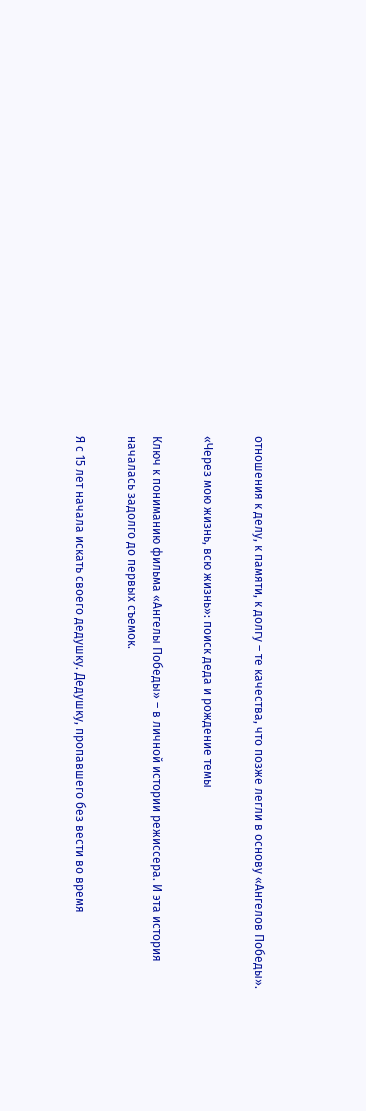отношения к делу, к памяти, к долгу – те качества, что позже легли в основу «Ангелов Победы».

«Через мою жизнь, всю жизнь»: поиск деда и рождение темы

Ключ к пониманию фильма «Ангелы Победы» – в личной истории режиссера. И эта история началась задолго до первых съемок.

Я с 15 лет начала искать своего дедушку. Дедушку, пропавшего без вести во время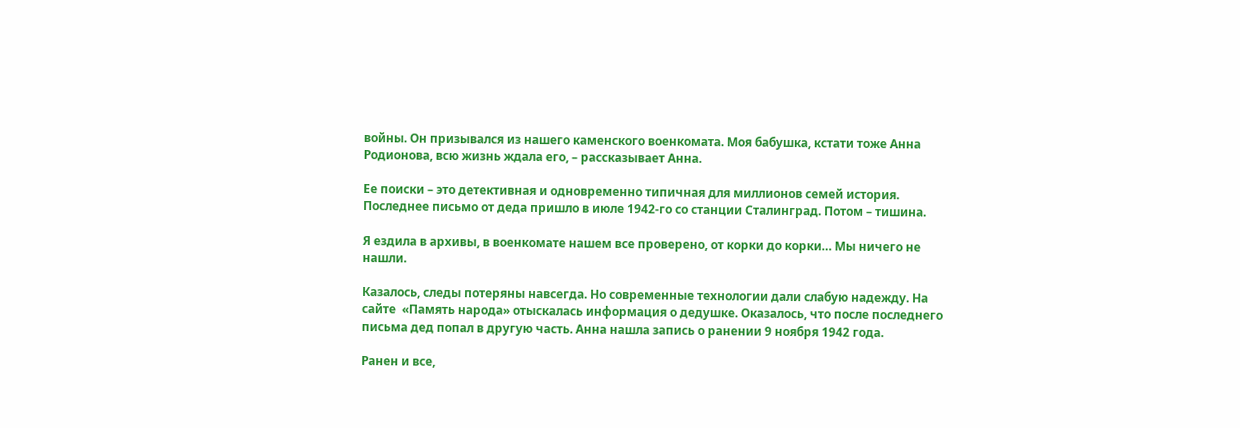войны. Он призывался из нашего каменского военкомата. Моя бабушка, кстати тоже Анна Родионова, всю жизнь ждала его, – рассказывает Анна.

Ее поиски – это детективная и одновременно типичная для миллионов семей история. Последнее письмо от деда пришло в июле 1942-го со станции Сталинград. Потом – тишина.

Я ездила в архивы, в военкомате нашем все проверено, от корки до корки… Мы ничего не нашли.

Казалось, следы потеряны навсегда. Но современные технологии дали слабую надежду. На сайте  «Память народа» отыскалась информация о дедушке. Оказалось, что после последнего письма дед попал в другую часть. Анна нашла запись о ранении 9 ноября 1942 года.

Ранен и все,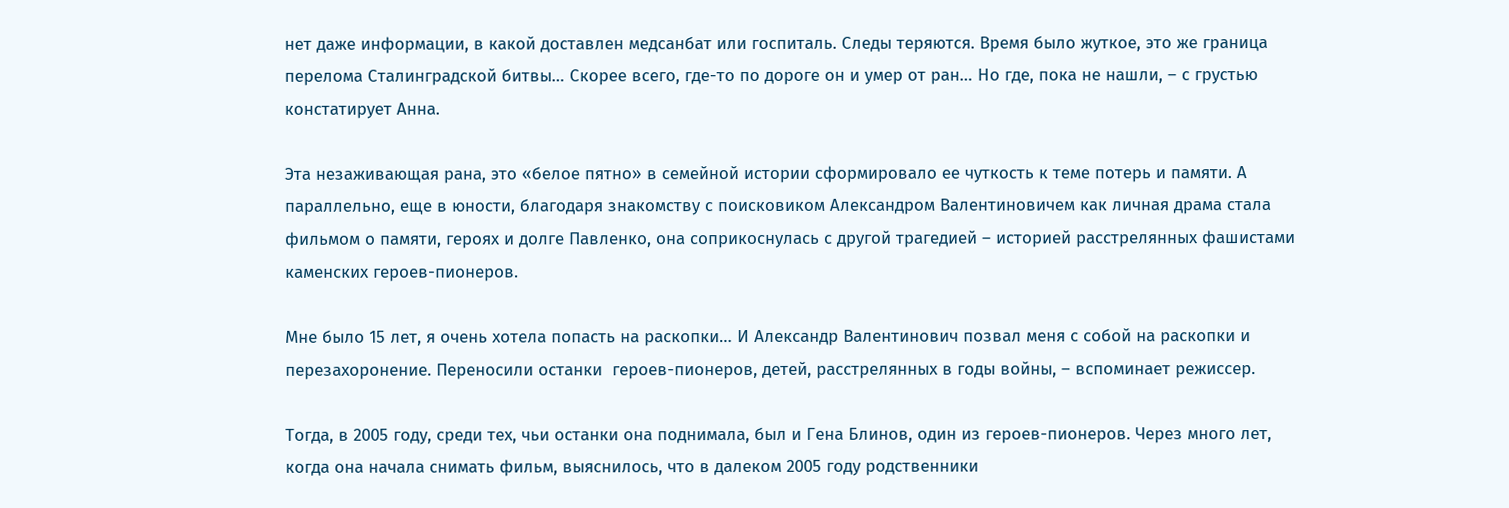нет даже информации, в какой доставлен медсанбат или госпиталь. Следы теряются. Время было жуткое, это же граница перелома Сталинградской битвы… Скорее всего, где-то по дороге он и умер от ран… Но где, пока не нашли, – с грустью констатирует Анна.

Эта незаживающая рана, это «белое пятно» в семейной истории сформировало ее чуткость к теме потерь и памяти. А параллельно, еще в юности, благодаря знакомству с поисковиком Александром Валентиновичем как личная драма стала фильмом о памяти, героях и долге Павленко, она соприкоснулась с другой трагедией – историей расстрелянных фашистами каменских героев-пионеров.

Мне было 15 лет, я очень хотела попасть на раскопки… И Александр Валентинович позвал меня с собой на раскопки и перезахоронение. Переносили останки  героев-пионеров, детей, расстрелянных в годы войны, – вспоминает режиссер.

Тогда, в 2005 году, среди тех, чьи останки она поднимала, был и Гена Блинов, один из героев-пионеров. Через много лет, когда она начала снимать фильм, выяснилось, что в далеком 2005 году родственники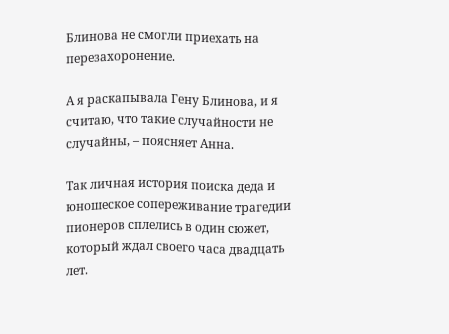Блинова не смогли приехать на перезахоронение.

А я раскапывала Гену Блинова, и я считаю, что такие случайности не случайны, – поясняет Анна.

Так личная история поиска деда и юношеское сопереживание трагедии пионеров сплелись в один сюжет, который ждал своего часа двадцать лет.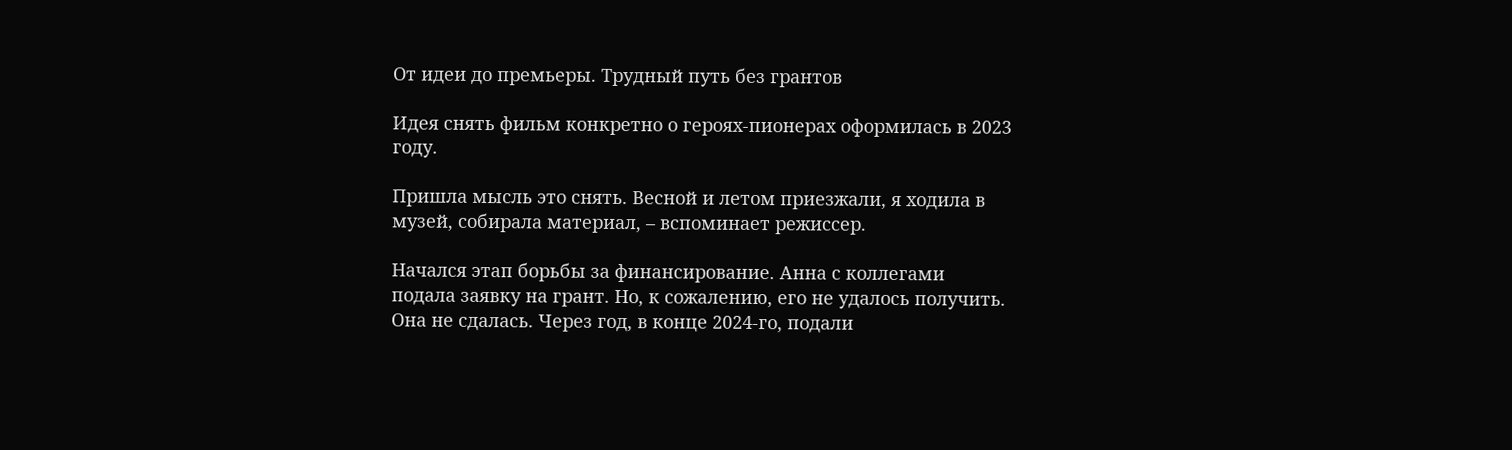От идеи до премьеры. Трудный путь без грантов

Идея снять фильм конкретно о героях-пионерах оформилась в 2023 году.

Пришла мысль это снять. Весной и летом приезжали, я ходила в музей, собирала материал, – вспоминает режиссер.

Начался этап борьбы за финансирование. Анна с коллегами подала заявку на грант. Но, к сожалению, его не удалось получить. Она не сдалась. Через год, в конце 2024-го, подали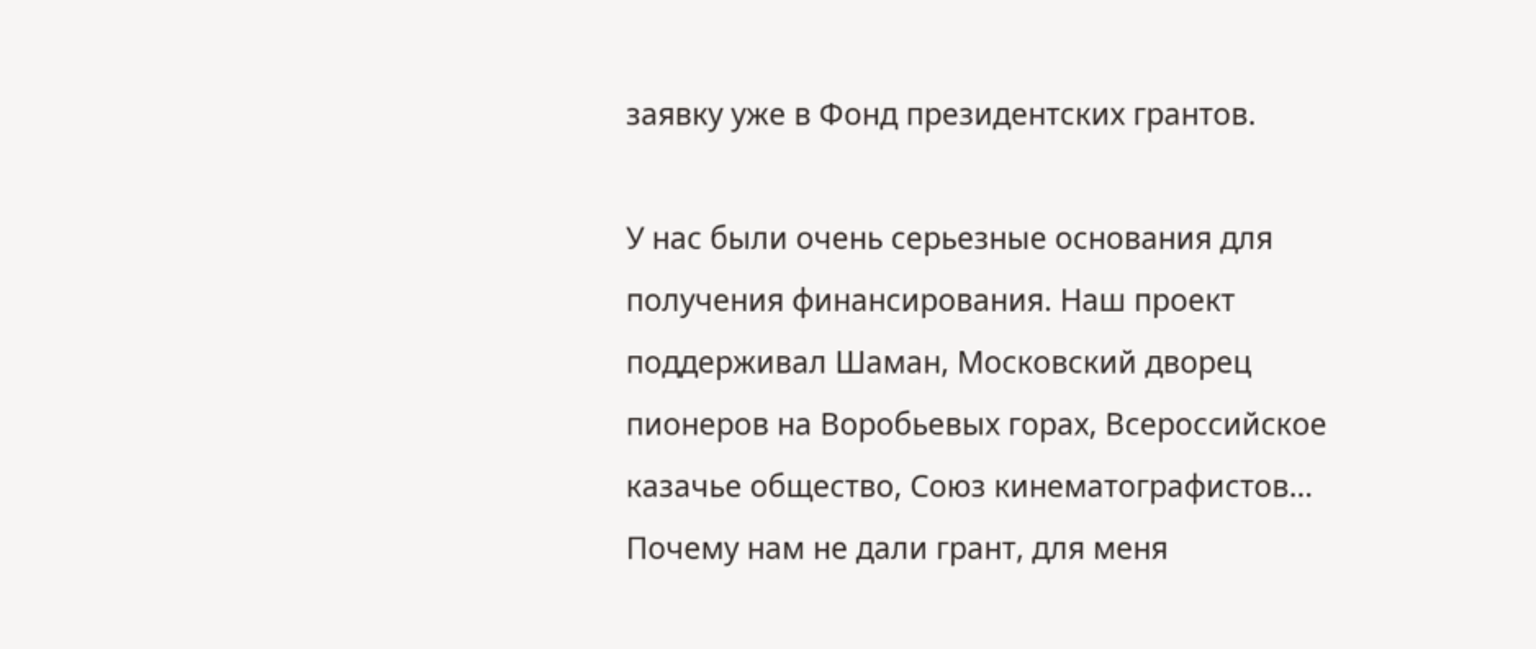заявку уже в Фонд президентских грантов.

У нас были очень серьезные основания для получения финансирования. Наш проект поддерживал Шаман, Московский дворец пионеров на Воробьевых горах, Всероссийское казачье общество, Союз кинематографистов… Почему нам не дали грант, для меня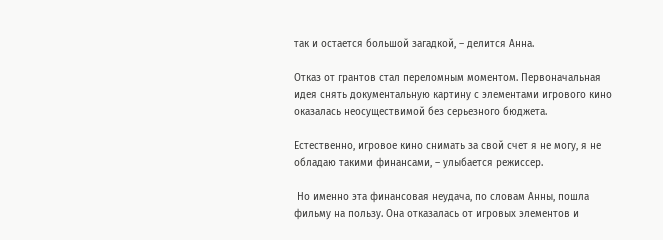так и остается большой загадкой, – делится Анна.

Отказ от грантов стал переломным моментом. Первоначальная идея снять документальную картину с элементами игрового кино оказалась неосуществимой без серьезного бюджета.

Естественно, игровое кино снимать за свой счет я не могу, я не обладаю такими финансами, – улыбается режиссер.

 Но именно эта финансовая неудача, по словам Анны, пошла фильму на пользу. Она отказалась от игровых элементов и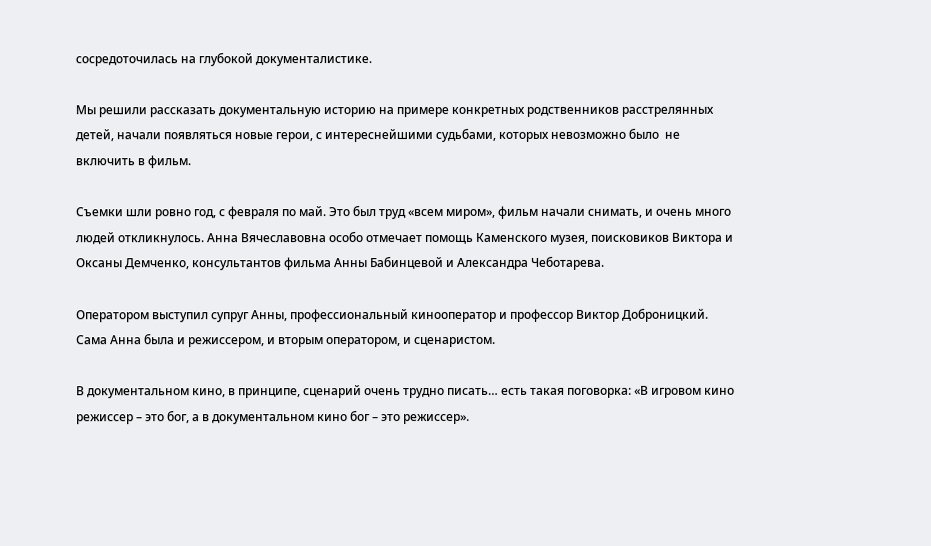сосредоточилась на глубокой документалистике.

Мы решили рассказать документальную историю на примере конкретных родственников расстрелянных детей, начали появляться новые герои, с интереснейшими судьбами, которых невозможно было  не включить в фильм.

Съемки шли ровно год, с февраля по май. Это был труд «всем миром», фильм начали снимать, и очень много людей откликнулось. Анна Вячеславовна особо отмечает помощь Каменского музея, поисковиков Виктора и Оксаны Демченко, консультантов фильма Анны Бабинцевой и Александра Чеботарева.

Оператором выступил супруг Анны, профессиональный кинооператор и профессор Виктор Доброницкий. Сама Анна была и режиссером, и вторым оператором, и сценаристом.

В документальном кино, в принципе, сценарий очень трудно писать… есть такая поговорка: «В игровом кино режиссер – это бог, а в документальном кино бог – это режиссер».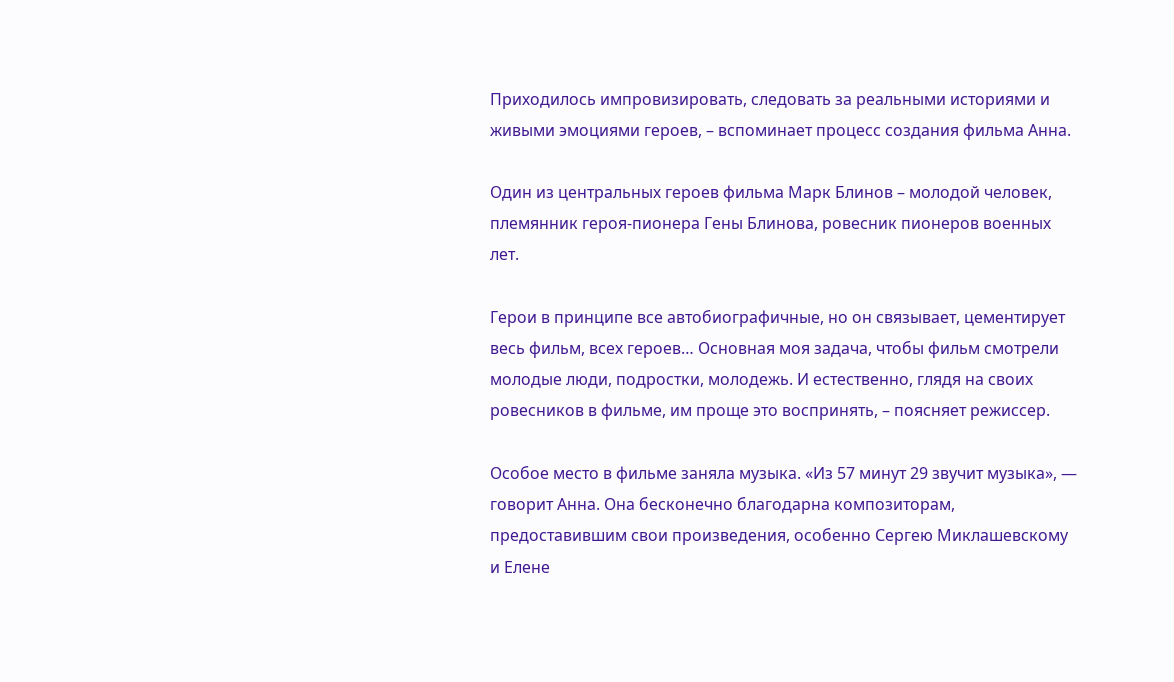Приходилось импровизировать, следовать за реальными историями и живыми эмоциями героев, – вспоминает процесс создания фильма Анна.

Один из центральных героев фильма Марк Блинов – молодой человек, племянник героя-пионера Гены Блинова, ровесник пионеров военных лет.

Герои в принципе все автобиографичные, но он связывает, цементирует весь фильм, всех героев… Основная моя задача, чтобы фильм смотрели молодые люди, подростки, молодежь. И естественно, глядя на своих  ровесников в фильме, им проще это воспринять, – поясняет режиссер.

Особое место в фильме заняла музыка. «Из 57 минут 29 звучит музыка», — говорит Анна. Она бесконечно благодарна композиторам, предоставившим свои произведения, особенно Сергею Миклашевскому и Елене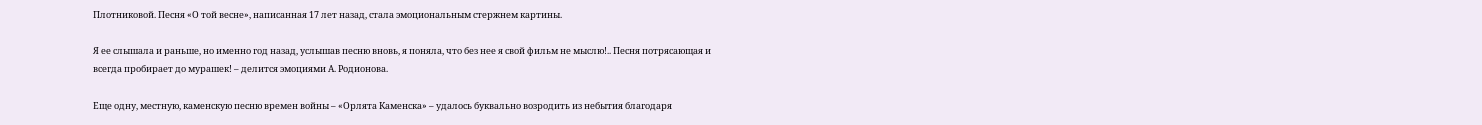Плотниковой. Песня «О той весне», написанная 17 лет назад, стала эмоциональным стержнем картины.

Я ее слышала и раньше, но именно год назад, услышав песню вновь, я поняла, что без нее я свой фильм не мыслю!.. Песня потрясающая и всегда пробирает до мурашек! – делится эмоциями А. Родионова.

Еще одну, местную, каменскую песню времен войны – «Орлята Каменска» – удалось буквально возродить из небытия благодаря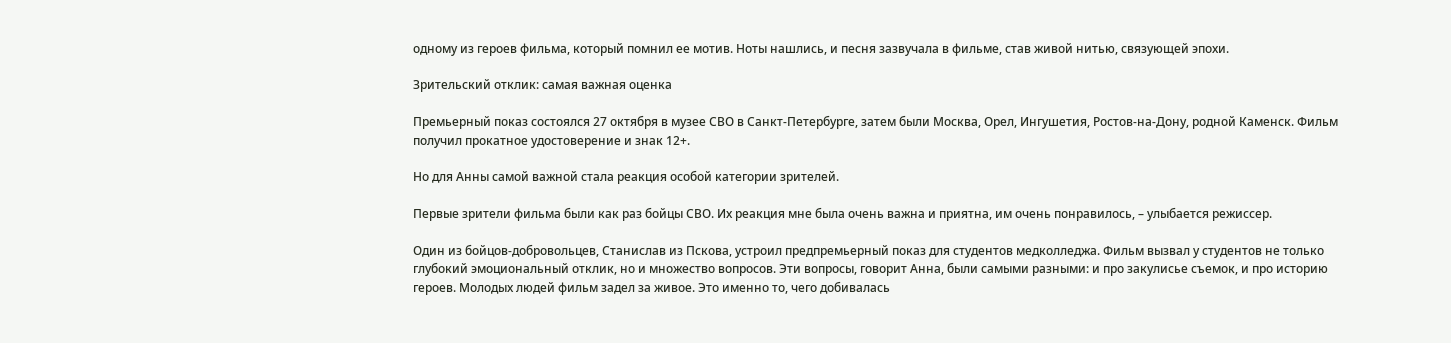одному из героев фильма, который помнил ее мотив. Ноты нашлись, и песня зазвучала в фильме, став живой нитью, связующей эпохи.

Зрительский отклик: самая важная оценка

Премьерный показ состоялся 27 октября в музее СВО в Санкт-Петербурге, затем были Москва, Орел, Ингушетия, Ростов-на-Дону, родной Каменск. Фильм получил прокатное удостоверение и знак 12+.

Но для Анны самой важной стала реакция особой категории зрителей.

Первые зрители фильма были как раз бойцы СВО. Их реакция мне была очень важна и приятна, им очень понравилось, – улыбается режиссер.

Один из бойцов-добровольцев, Станислав из Пскова, устроил предпремьерный показ для студентов медколледжа. Фильм вызвал у студентов не только глубокий эмоциональный отклик, но и множество вопросов. Эти вопросы, говорит Анна, были самыми разными: и про закулисье съемок, и про историю героев. Молодых людей фильм задел за живое. Это именно то, чего добивалась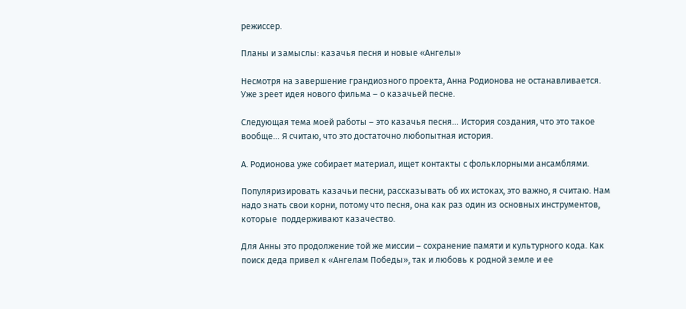режиссер.

Планы и замыслы: казачья песня и новые «Ангелы»

Несмотря на завершение грандиозного проекта, Анна Родионова не останавливается. Уже зреет идея нового фильма – о казачьей песне.

Следующая тема моей работы – это казачья песня… История создания, что это такое вообще… Я считаю, что это достаточно любопытная история.

А. Родионова уже собирает материал, ищет контакты с фольклорными ансамблями.

Популяризировать казачьи песни, рассказывать об их истоках, это важно, я считаю. Нам надо знать свои корни, потому что песня, она как раз один из основных инструментов, которые  поддерживают казачество.

Для Анны это продолжение той же миссии – сохранение памяти и культурного кода. Как поиск деда привел к «Ангелам Победы», так и любовь к родной земле и ее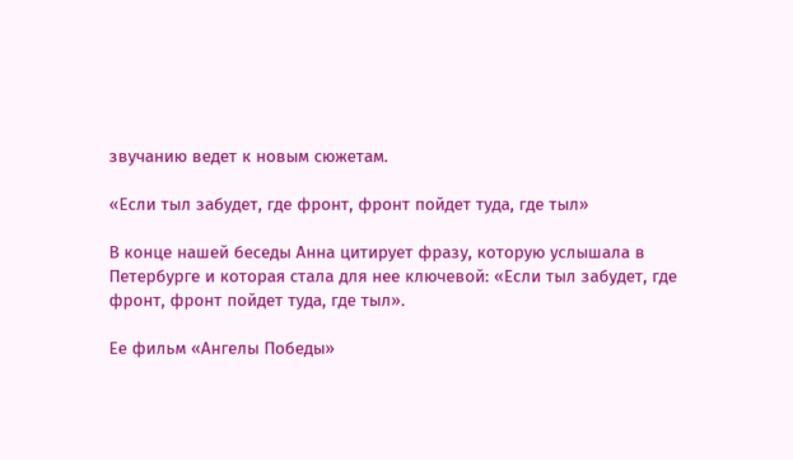звучанию ведет к новым сюжетам.

«Если тыл забудет, где фронт, фронт пойдет туда, где тыл»

В конце нашей беседы Анна цитирует фразу, которую услышала в Петербурге и которая стала для нее ключевой: «Если тыл забудет, где фронт, фронт пойдет туда, где тыл».

Ее фильм «Ангелы Победы»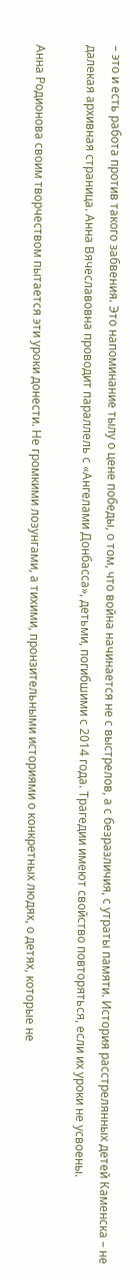– это и есть работа против такого забвения. Это напоминание тылу о цене победы, о том, что война начинается не с выстрелов, а с безразличия, с утраты памяти. История расстрелянных детей Каменска – не далекая архивная страница. Анна Вячеславовна проводит параллель с «Ангелами Донбасса», детьми, погибшими с 2014 года. Трагедии имеют свойство повторяться, если их уроки не усвоены.

Анна Родионова своим творчеством пытается эти уроки донести. Не громкими лозунгами, а тихими, пронзительными историями о конкретных людях, о детях, которые не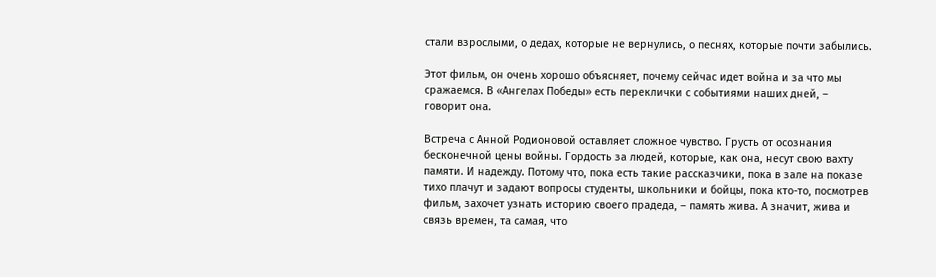стали взрослыми, о дедах, которые не вернулись, о песнях, которые почти забылись.

Этот фильм, он очень хорошо объясняет, почему сейчас идет война и за что мы сражаемся. В «Ангелах Победы» есть переклички с событиями наших дней, – говорит она.

Встреча с Анной Родионовой оставляет сложное чувство. Грусть от осознания бесконечной цены войны. Гордость за людей, которые, как она, несут свою вахту памяти. И надежду. Потому что, пока есть такие рассказчики, пока в зале на показе тихо плачут и задают вопросы студенты, школьники и бойцы, пока кто-то, посмотрев фильм, захочет узнать историю своего прадеда, – память жива. А значит, жива и связь времен, та самая, что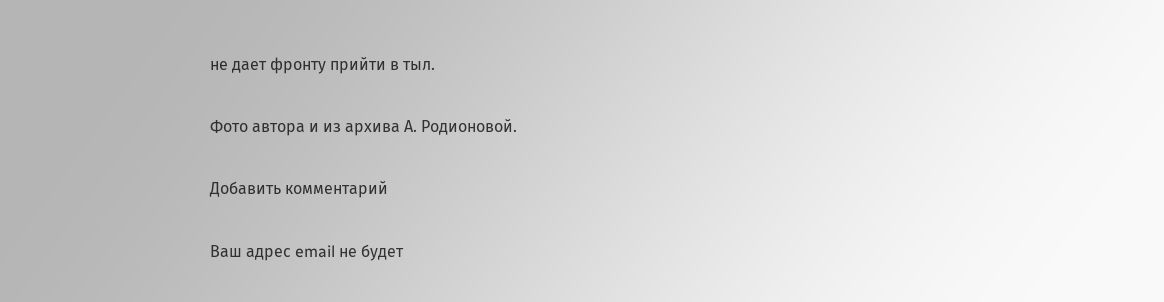не дает фронту прийти в тыл.

Фото автора и из архива А. Родионовой.

Добавить комментарий

Ваш адрес email не будет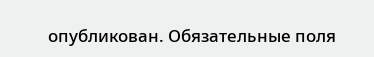опубликован. Обязательные поля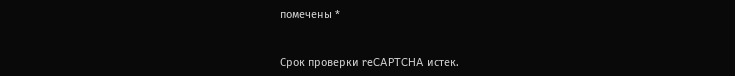помечены *


Срок проверки reCAPTCHA истек.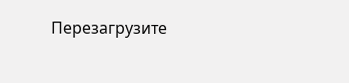Перезагрузите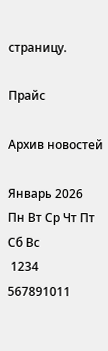страницу.

Прайс

Архив новостей

Январь 2026
Пн Вт Ср Чт Пт Сб Вс
 1234
567891011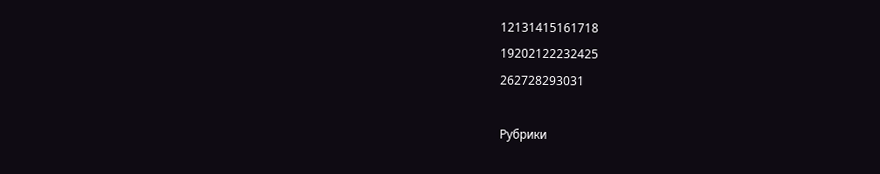12131415161718
19202122232425
262728293031

Рубрики